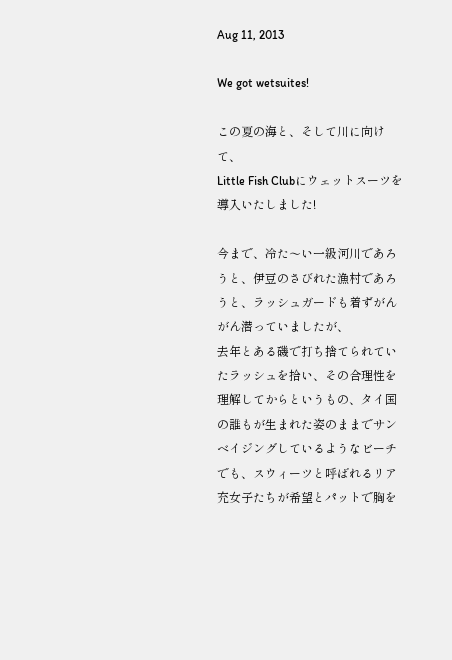Aug 11, 2013

We got wetsuites!

この夏の海と、そして川に向けて、
Little Fish Clubにウェットスーツを導入いたしました!

今まで、冷た〜い一級河川であろうと、伊豆のさびれた漁村であろうと、ラッシュガードも着ずがんがん潜っていましたが、
去年とある磯で打ち捨てられていたラッシュを拾い、その合理性を理解してからというもの、タイ国の誰もが生まれた姿のままでサンベイジングしているようなビーチでも、スウィーツと呼ばれるリア充女子たちが希望とパットで胸を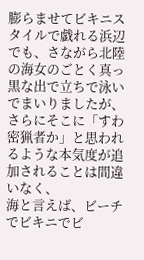膨らませてビキニスタイルで戯れる浜辺でも、さながら北陸の海女のごとく真っ黒な出で立ちで泳いでまいりましたが、さらにそこに「すわ密猟者か」と思われるような本気度が追加されることは間違いなく、
海と言えば、ビーチでビキニでビ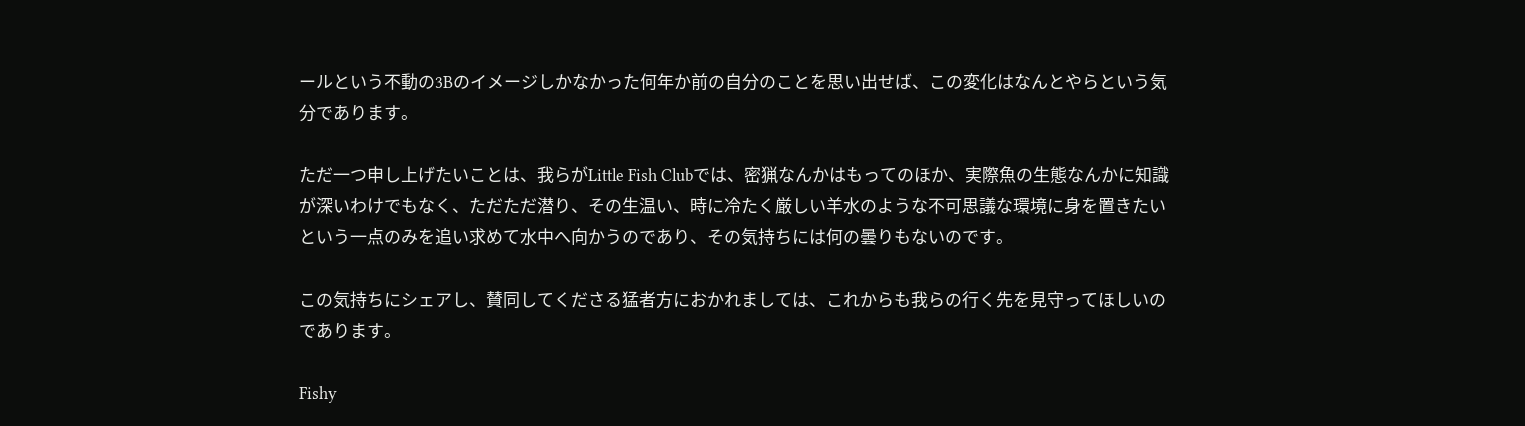ールという不動の3Bのイメージしかなかった何年か前の自分のことを思い出せば、この変化はなんとやらという気分であります。

ただ一つ申し上げたいことは、我らがLittle Fish Clubでは、密猟なんかはもってのほか、実際魚の生態なんかに知識が深いわけでもなく、ただただ潜り、その生温い、時に冷たく厳しい羊水のような不可思議な環境に身を置きたいという一点のみを追い求めて水中へ向かうのであり、その気持ちには何の曇りもないのです。

この気持ちにシェアし、賛同してくださる猛者方におかれましては、これからも我らの行く先を見守ってほしいのであります。

Fishy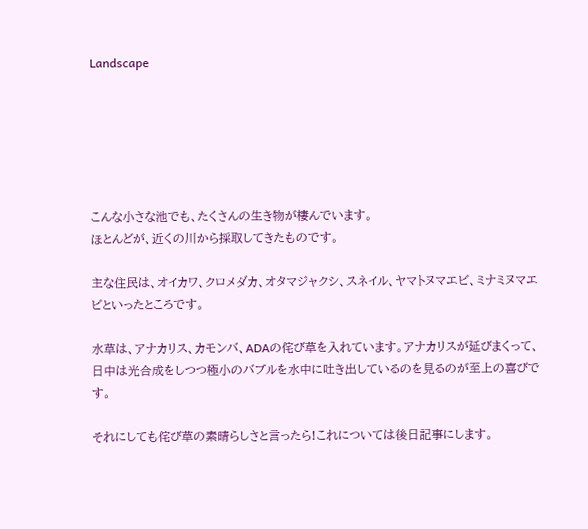Landscape






こんな小さな池でも、たくさんの生き物が棲んでいます。
ほとんどが、近くの川から採取してきたものです。

主な住民は、オイカワ、クロメダカ、オタマジャクシ、スネイル、ヤマトヌマエビ、ミナミヌマエビといったところです。

水草は、アナカリス、カモンバ、ADAの侘び草を入れています。アナカリスが延びまくって、日中は光合成をしつつ極小のバブルを水中に吐き出しているのを見るのが至上の喜びです。

それにしても侘び草の素晴らしさと言ったら!これについては後日記事にします。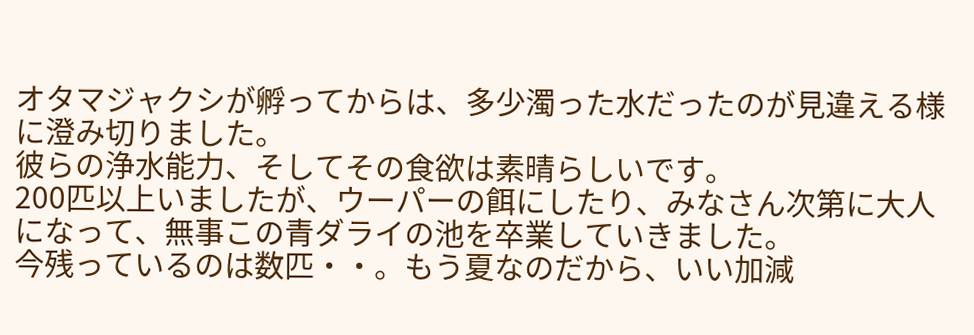オタマジャクシが孵ってからは、多少濁った水だったのが見違える様に澄み切りました。
彼らの浄水能力、そしてその食欲は素晴らしいです。
200匹以上いましたが、ウーパーの餌にしたり、みなさん次第に大人になって、無事この青ダライの池を卒業していきました。
今残っているのは数匹・・。もう夏なのだから、いい加減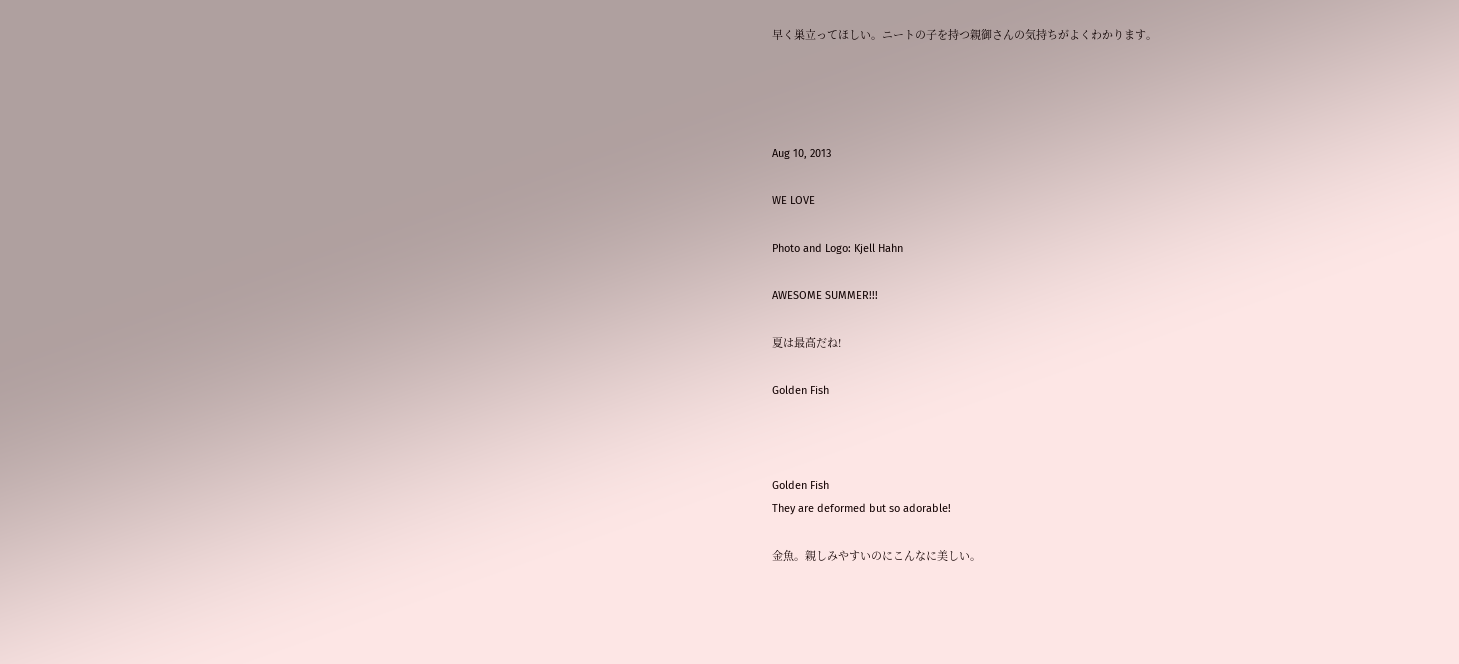早く巣立ってほしい。ニートの子を持つ親御さんの気持ちがよくわかります。




Aug 10, 2013

WE LOVE

Photo and Logo: Kjell Hahn

AWESOME SUMMER!!!

夏は最高だね!

Golden Fish



Golden Fish
They are deformed but so adorable!

金魚。親しみやすいのにこんなに美しい。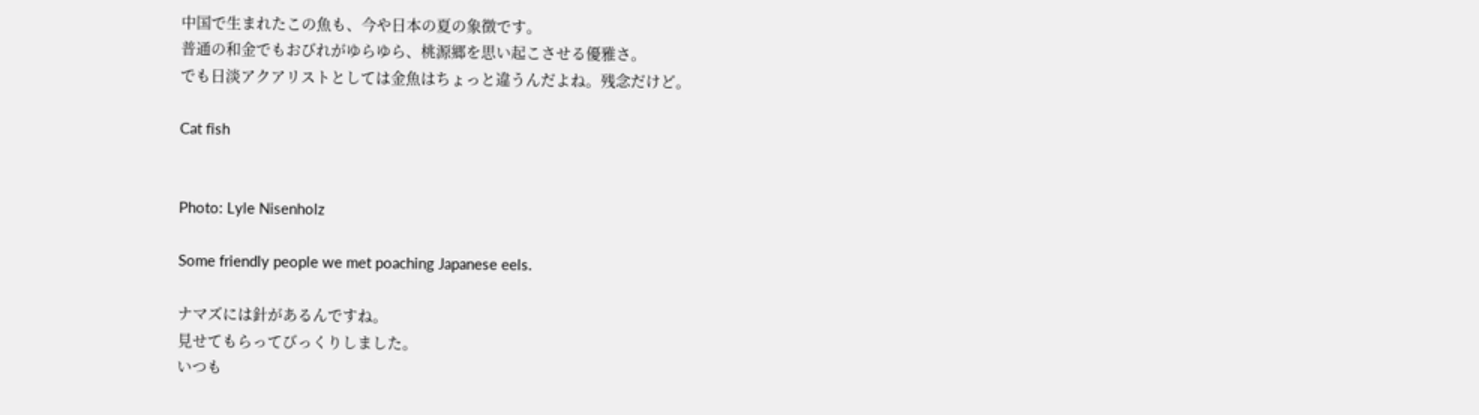中国で生まれたこの魚も、今や日本の夏の象徴です。
普通の和金でもおびれがゆらゆら、桃源郷を思い起こさせる優雅さ。
でも日淡アクアリストとしては金魚はちょっと違うんだよね。残念だけど。

Cat fish


Photo: Lyle Nisenholz

Some friendly people we met poaching Japanese eels.

ナマズには針があるんですね。
見せてもらってびっくりしました。
いつも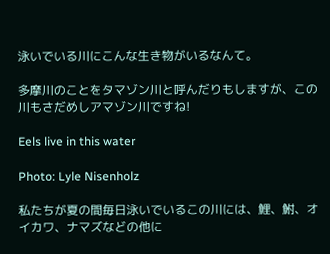泳いでいる川にこんな生き物がいるなんて。

多摩川のことをタマゾン川と呼んだりもしますが、この川もさだめしアマゾン川ですね!

Eels live in this water

Photo: Lyle Nisenholz

私たちが夏の間毎日泳いでいるこの川には、鯉、鮒、オイカワ、ナマズなどの他に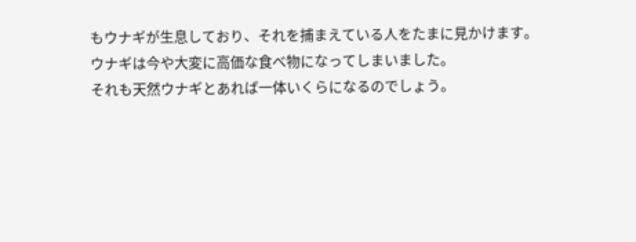もウナギが生息しており、それを捕まえている人をたまに見かけます。
ウナギは今や大変に高価な食べ物になってしまいました。
それも天然ウナギとあれば一体いくらになるのでしょう。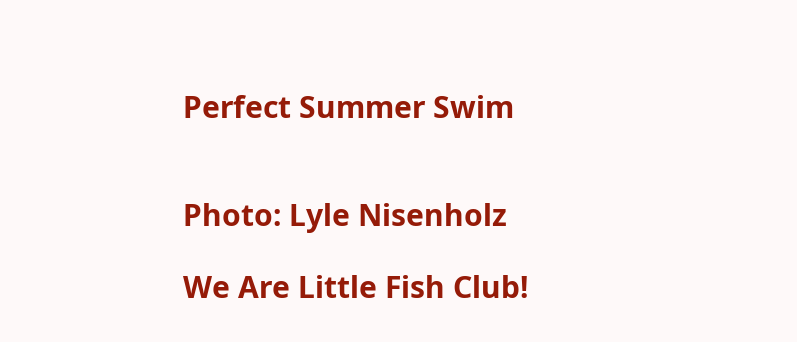Perfect Summer Swim


Photo: Lyle Nisenholz

We Are Little Fish Club!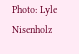Photo: Lyle Nisenholz